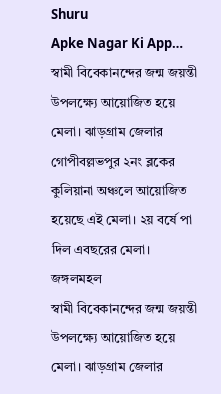Shuru
Apke Nagar Ki App…
স্বামী বিবেকানন্দের জন্ম জয়ন্তী উপলক্ষ্যে আয়োজিত হয়ে মেলা। ঝাড়গ্রাম জেলার গোপীবল্লভপুর ২নং ব্লকের কুলিয়ানা অঞ্চলে আয়োজিত হয়েছে এই মেলা। ২য় বর্ষে পা দিল এবছরের মেলা।
জঙ্গলমহল
স্বামী বিবেকানন্দের জন্ম জয়ন্তী উপলক্ষ্যে আয়োজিত হয়ে মেলা। ঝাড়গ্রাম জেলার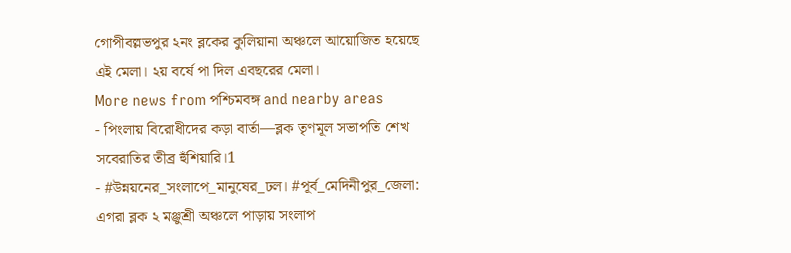গোপীবল্লভপুর ২নং ব্লকের কুলিয়ানা অঞ্চলে আয়োজিত হয়েছে এই মেলা। ২য় বর্ষে পা দিল এবছরের মেলা।
More news from পশ্চিমবঙ্গ and nearby areas
- পিংলায় বিরোধীদের কড়া বার্তা—ব্লক তৃণমূল সভাপতি শেখ সবেরাতির তীব্র হুঁশিয়ারি।1
- #উন্নয়নের_সংলাপে_মানুষের_ঢল। #পূর্ব_মেদিনীপুর_জেলা: এগরা ব্লক ২ মঞ্জুশ্রী অঞ্চলে পাড়ায় সংলাপ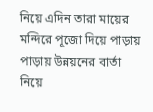নিয়ে এদিন তারা মায়ের মন্দিরে পূজো দিয়ে পাড়ায় পাড়ায় উন্নয়নের বার্তা নিয়ে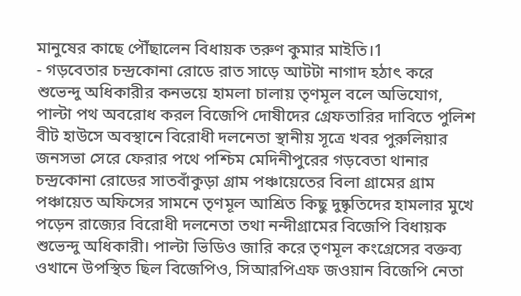মানুষের কাছে পৌঁছালেন বিধায়ক তরুণ কুমার মাইতি।1
- গড়বেতার চন্দ্রকোনা রোডে রাত সাড়ে আটটা নাগাদ হঠাৎ করে শুভেন্দু অধিকারীর কনভয়ে হামলা চালায় তৃণমূল বলে অভিযোগ, পাল্টা পথ অবরোধ করল বিজেপি দোষীদের গ্রেফতারির দাবিতে পুলিশ বীট হাউসে অবস্থানে বিরোধী দলনেতা স্থানীয় সূত্রে খবর পুরুলিয়ার জনসভা সেরে ফেরার পথে পশ্চিম মেদিনীপুরের গড়বেতা থানার চন্দ্রকোনা রোডের সাতবাঁকুড়া গ্রাম পঞ্চায়েতের বিলা গ্রামের গ্রাম পঞ্চায়েত অফিসের সামনে তৃণমূল আশ্রিত কিছু দুষ্কৃতিদের হামলার মুখে পড়েন রাজ্যের বিরোধী দলনেতা তথা নন্দীগ্রামের বিজেপি বিধায়ক শুভেন্দু অধিকারী। পাল্টা ভিডিও জারি করে তৃণমূল কংগ্রেসের বক্তব্য ওখানে উপস্থিত ছিল বিজেপিও, সিআরপিএফ জওয়ান বিজেপি নেতা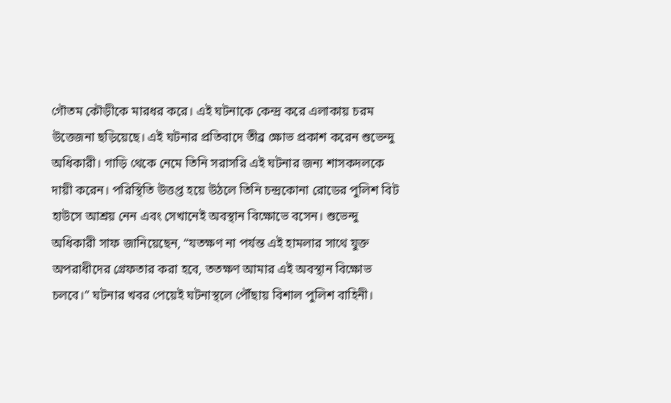গৌতম কৌড়ীকে মারধর করে। এই ঘটনাকে কেন্দ্র করে এলাকায় চরম উত্তেজনা ছড়িয়েছে। এই ঘটনার প্রতিবাদে তীব্র ক্ষোভ প্রকাশ করেন শুভেন্দু অধিকারী। গাড়ি থেকে নেমে তিনি সরাসরি এই ঘটনার জন্য শাসকদলকে দায়ী করেন। পরিস্থিতি উত্তপ্ত হয়ে উঠলে তিনি চন্দ্রকোনা রোডের পুলিশ বিট হাউসে আশ্রয় নেন এবং সেখানেই অবস্থান বিক্ষোভে বসেন। শুভেন্দু অধিকারী সাফ জানিয়েছেন, “যতক্ষণ না পর্যন্ত এই হামলার সাথে যুক্ত অপরাধীদের গ্রেফতার করা হবে, ততক্ষণ আমার এই অবস্থান বিক্ষোভ চলবে।” ঘটনার খবর পেয়েই ঘটনাস্থলে পৌঁছায় বিশাল পুলিশ বাহিনী।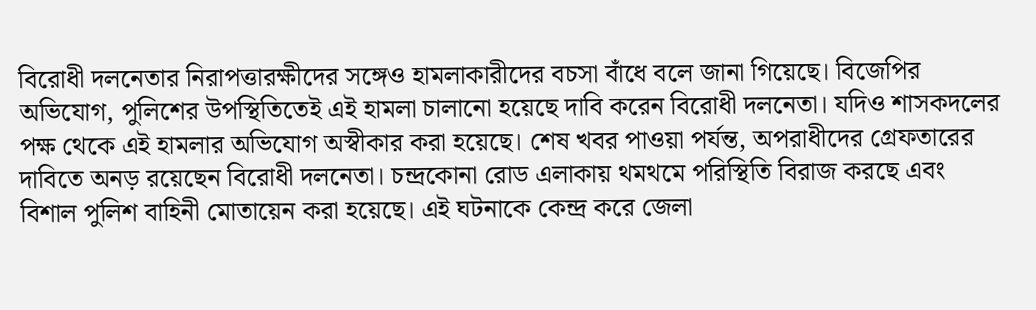বিরোধী দলনেতার নিরাপত্তারক্ষীদের সঙ্গেও হামলাকারীদের বচসা বাঁধে বলে জানা গিয়েছে। বিজেপির অভিযোগ, পুলিশের উপস্থিতিতেই এই হামলা চালানো হয়েছে দাবি করেন বিরোধী দলনেতা। যদিও শাসকদলের পক্ষ থেকে এই হামলার অভিযোগ অস্বীকার করা হয়েছে। শেষ খবর পাওয়া পর্যন্ত, অপরাধীদের গ্রেফতারের দাবিতে অনড় রয়েছেন বিরোধী দলনেতা। চন্দ্রকোনা রোড এলাকায় থমথমে পরিস্থিতি বিরাজ করছে এবং বিশাল পুলিশ বাহিনী মোতায়েন করা হয়েছে। এই ঘটনাকে কেন্দ্র করে জেলা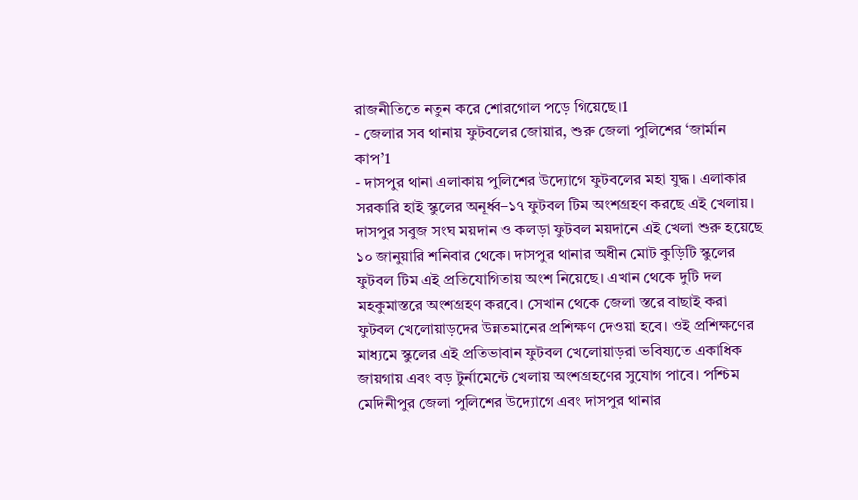রাজনীতিতে নতুন করে শোরগোল পড়ে গিয়েছে।1
- জেলার সব থানায় ফুটবলের জোয়ার, শুরু জেলা পুলিশের ‘জার্মান কাপ’1
- দাসপুর থানা এলাকায় পুলিশের উদ্যোগে ফুটবলের মহা যুদ্ধ। এলাকার সরকারি হাই স্কুলের অনূর্ধ্ব–১৭ ফুটবল টিম অংশগ্রহণ করছে এই খেলায়। দাসপুর সবুজ সংঘ ময়দান ও কলড়া ফুটবল ময়দানে এই খেলা শুরু হয়েছে ১০ জানুয়ারি শনিবার থেকে। দাসপুর থানার অধীন মোট কুড়িটি স্কুলের ফুটবল টিম এই প্রতিযোগিতায় অংশ নিয়েছে। এখান থেকে দুটি দল মহকুমাস্তরে অংশগ্রহণ করবে। সেখান থেকে জেলা স্তরে বাছাই করা ফুটবল খেলোয়াড়দের উন্নতমানের প্রশিক্ষণ দেওয়া হবে। ওই প্রশিক্ষণের মাধ্যমে স্কুলের এই প্রতিভাবান ফুটবল খেলোয়াড়রা ভবিষ্যতে একাধিক জায়গায় এবং বড় টুর্নামেন্টে খেলায় অংশগ্রহণের সুযোগ পাবে। পশ্চিম মেদিনীপুর জেলা পুলিশের উদ্যোগে এবং দাসপুর থানার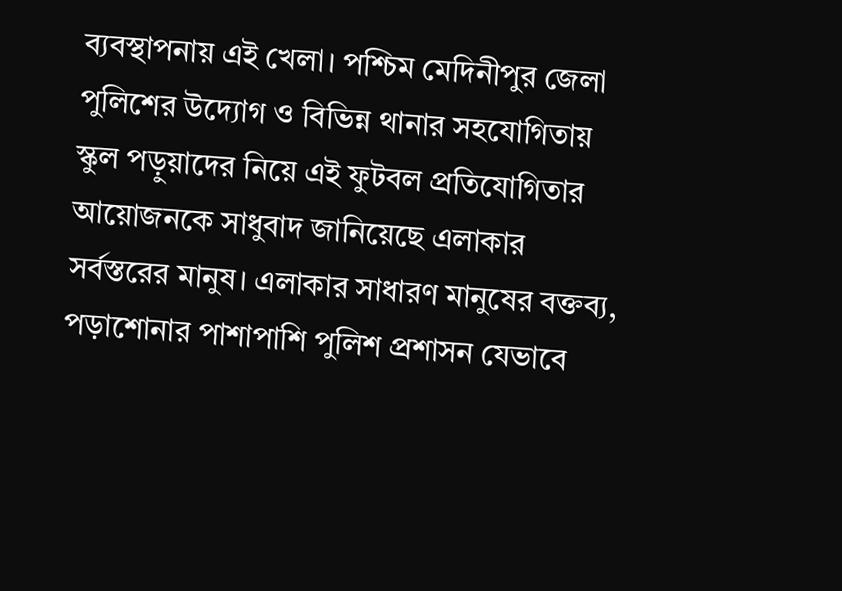ব্যবস্থাপনায় এই খেলা। পশ্চিম মেদিনীপুর জেলা পুলিশের উদ্যোগ ও বিভিন্ন থানার সহযোগিতায় স্কুল পড়ুয়াদের নিয়ে এই ফুটবল প্রতিযোগিতার আয়োজনকে সাধুবাদ জানিয়েছে এলাকার সর্বস্তরের মানুষ। এলাকার সাধারণ মানুষের বক্তব্য, পড়াশোনার পাশাপাশি পুলিশ প্রশাসন যেভাবে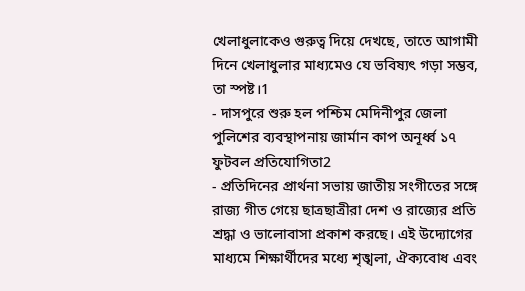খেলাধুলাকেও গুরুত্ব দিয়ে দেখছে, তাতে আগামী দিনে খেলাধুলার মাধ্যমেও যে ভবিষ্যৎ গড়া সম্ভব, তা স্পষ্ট।1
- দাসপুরে শুরু হল পশ্চিম মেদিনীপুর জেলা পুলিশের ব্যবস্থাপনায় জার্মান কাপ অনূর্ধ্ব ১৭ ফুটবল প্রতিযোগিতা2
- প্রতিদিনের প্রার্থনা সভায় জাতীয় সংগীতের সঙ্গে রাজ্য গীত গেয়ে ছাত্রছাত্রীরা দেশ ও রাজ্যের প্রতি শ্রদ্ধা ও ভালোবাসা প্রকাশ করছে। এই উদ্যোগের মাধ্যমে শিক্ষার্থীদের মধ্যে শৃঙ্খলা, ঐক্যবোধ এবং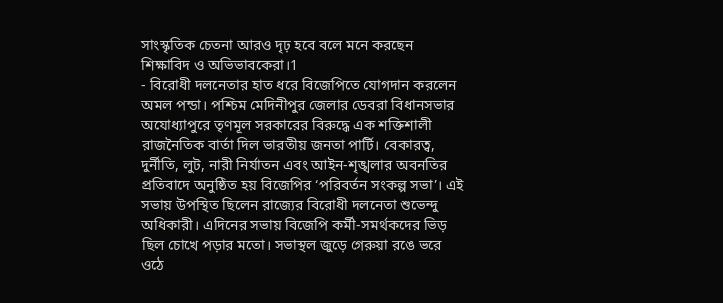সাংস্কৃতিক চেতনা আরও দৃঢ় হবে বলে মনে করছেন শিক্ষাবিদ ও অভিভাবকেরা।1
- বিরোধী দলনেতার হাত ধরে বিজেপিতে যোগদান করলেন অমল পন্ডা। পশ্চিম মেদিনীপুর জেলার ডেবরা বিধানসভার অযোধ্যাপুরে তৃণমূল সরকারের বিরুদ্ধে এক শক্তিশালী রাজনৈতিক বার্তা দিল ভারতীয় জনতা পার্টি। বেকারত্ব, দুর্নীতি, লুট, নারী নির্যাতন এবং আইন-শৃঙ্খলার অবনতির প্রতিবাদে অনুষ্ঠিত হয় বিজেপির ‘পরিবর্তন সংকল্প সভা’। এই সভায় উপস্থিত ছিলেন রাজ্যের বিরোধী দলনেতা শুভেন্দু অধিকারী। এদিনের সভায় বিজেপি কর্মী-সমর্থকদের ভিড় ছিল চোখে পড়ার মতো। সভাস্থল জুড়ে গেরুয়া রঙে ভরে ওঠে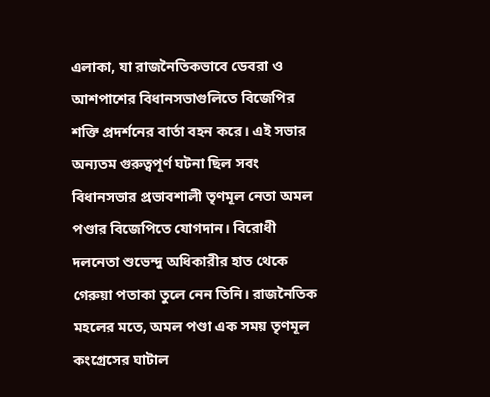এলাকা, যা রাজনৈতিকভাবে ডেবরা ও আশপাশের বিধানসভাগুলিতে বিজেপির শক্তি প্রদর্শনের বার্তা বহন করে। এই সভার অন্যতম গুরুত্বপূর্ণ ঘটনা ছিল সবং বিধানসভার প্রভাবশালী তৃণমূল নেতা অমল পণ্ডার বিজেপিতে যোগদান। বিরোধী দলনেতা শুভেন্দু অধিকারীর হাত থেকে গেরুয়া পতাকা তুলে নেন তিনি। রাজনৈতিক মহলের মতে, অমল পণ্ডা এক সময় তৃণমূল কংগ্রেসের ঘাটাল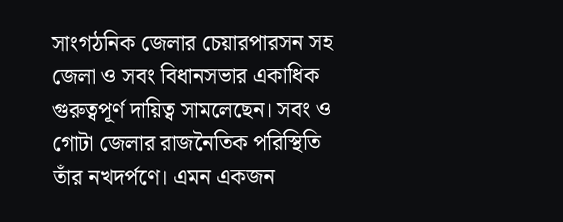সাংগঠনিক জেলার চেয়ারপারসন সহ জেলা ও সবং বিধানসভার একাধিক গুরুত্বপূর্ণ দায়িত্ব সামলেছেন। সবং ও গোটা জেলার রাজনৈতিক পরিস্থিতি তাঁর নখদর্পণে। এমন একজন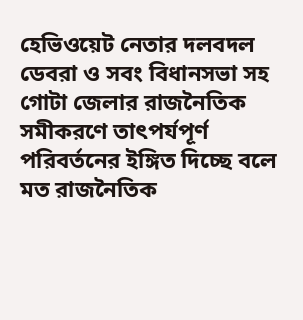হেভিওয়েট নেতার দলবদল ডেবরা ও সবং বিধানসভা সহ গোটা জেলার রাজনৈতিক সমীকরণে তাৎপর্যপূর্ণ পরিবর্তনের ইঙ্গিত দিচ্ছে বলে মত রাজনৈতিক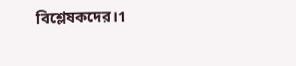বিশ্লেষকদের।1